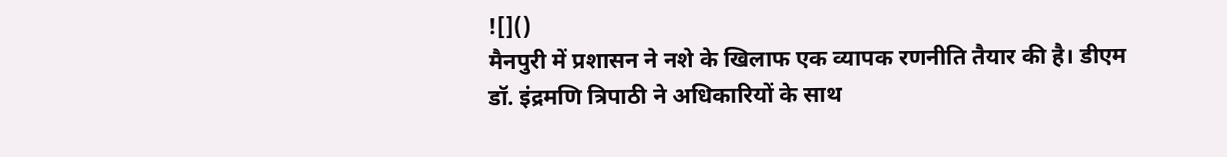![]()
मैनपुरी में प्रशासन ने नशे के खिलाफ एक व्यापक रणनीति तैयार की है। डीएम डॉ. इंद्रमणि त्रिपाठी ने अधिकारियों के साथ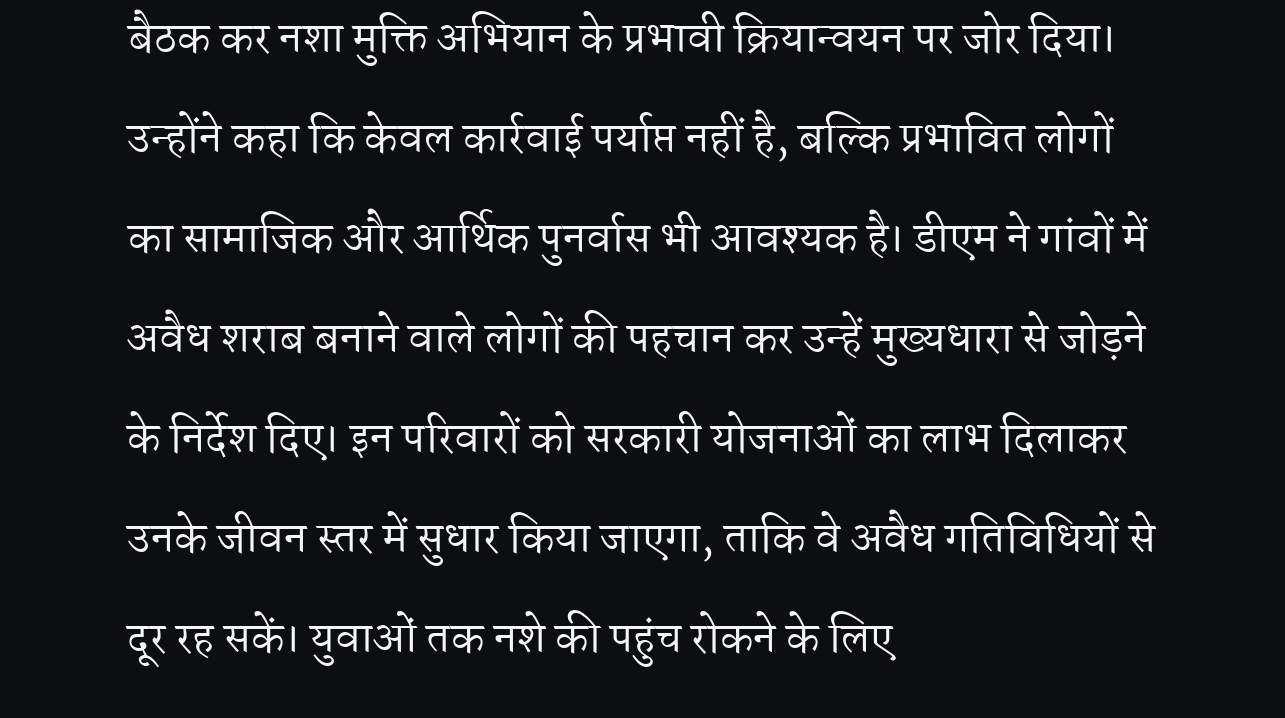बैठक कर नशा मुक्ति अभियान के प्रभावी क्रियान्वयन पर जोर दिया। उन्होंने कहा कि केवल कार्रवाई पर्याप्त नहीं है, बल्कि प्रभावित लोगों का सामाजिक और आर्थिक पुनर्वास भी आवश्यक है। डीएम ने गांवों में अवैध शराब बनाने वाले लोगों की पहचान कर उन्हें मुख्यधारा से जोड़ने के निर्देश दिए। इन परिवारों को सरकारी योजनाओं का लाभ दिलाकर उनके जीवन स्तर में सुधार किया जाएगा, ताकि वे अवैध गतिविधियों से दूर रह सकें। युवाओं तक नशे की पहुंच रोकने के लिए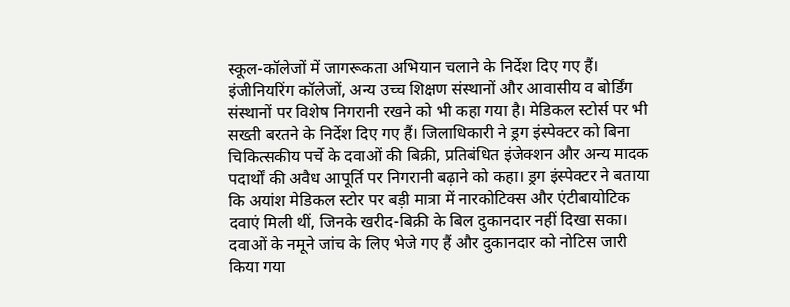स्कूल-कॉलेजों में जागरूकता अभियान चलाने के निर्देश दिए गए हैं। इंजीनियरिंग कॉलेजों, अन्य उच्च शिक्षण संस्थानों और आवासीय व बोर्डिंग संस्थानों पर विशेष निगरानी रखने को भी कहा गया है। मेडिकल स्टोर्स पर भी सख्ती बरतने के निर्देश दिए गए हैं। जिलाधिकारी ने ड्रग इंस्पेक्टर को बिना चिकित्सकीय पर्चे के दवाओं की बिक्री, प्रतिबंधित इंजेक्शन और अन्य मादक पदार्थों की अवैध आपूर्ति पर निगरानी बढ़ाने को कहा। ड्रग इंस्पेक्टर ने बताया कि अयांश मेडिकल स्टोर पर बड़ी मात्रा में नारकोटिक्स और एंटीबायोटिक दवाएं मिली थीं, जिनके खरीद-बिक्री के बिल दुकानदार नहीं दिखा सका। दवाओं के नमूने जांच के लिए भेजे गए हैं और दुकानदार को नोटिस जारी किया गया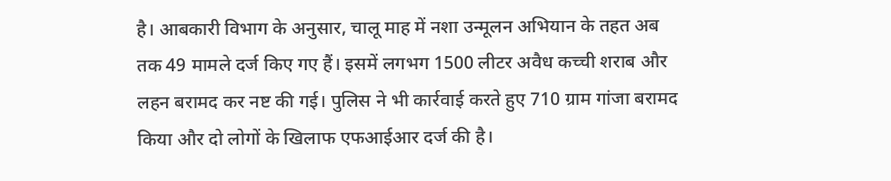है। आबकारी विभाग के अनुसार, चालू माह में नशा उन्मूलन अभियान के तहत अब तक 49 मामले दर्ज किए गए हैं। इसमें लगभग 1500 लीटर अवैध कच्ची शराब और लहन बरामद कर नष्ट की गई। पुलिस ने भी कार्रवाई करते हुए 710 ग्राम गांजा बरामद किया और दो लोगों के खिलाफ एफआईआर दर्ज की है।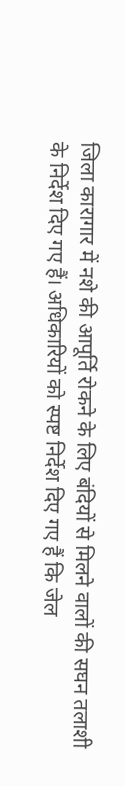जिला कारागार में नशे की आपूर्ति रोकने के लिए बंदियों से मिलने वालों की सघन तलाशी के निर्देश दिए गए हैं। अधिकारियों को स्पष्ट निर्देश दिए गए हैं कि जेल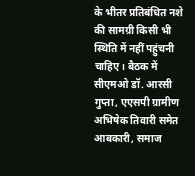के भीतर प्रतिबंधित नशे की सामग्री किसी भी स्थिति में नहीं पहुंचनी चाहिए। बैठक में सीएमओ डॉ. आरसी गुप्ता, एएसपी ग्रामीण अभिषेक तिवारी समेत आबकारी, समाज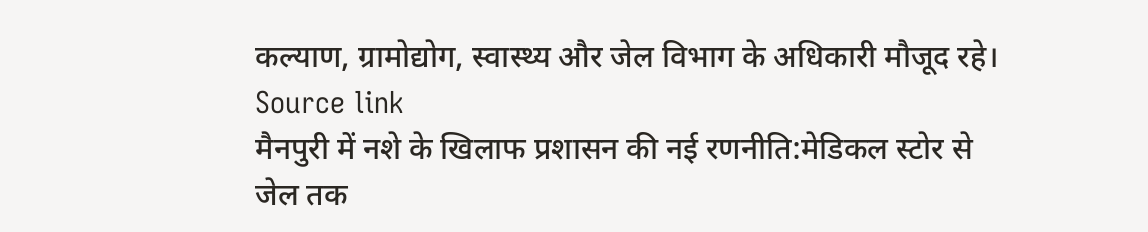कल्याण, ग्रामोद्योग, स्वास्थ्य और जेल विभाग के अधिकारी मौजूद रहे।
Source link
मैनपुरी में नशे के खिलाफ प्रशासन की नई रणनीति:मेडिकल स्टोर से जेल तक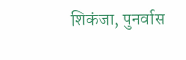शिकंजा, पुनर्वास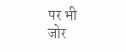पर भी जोर